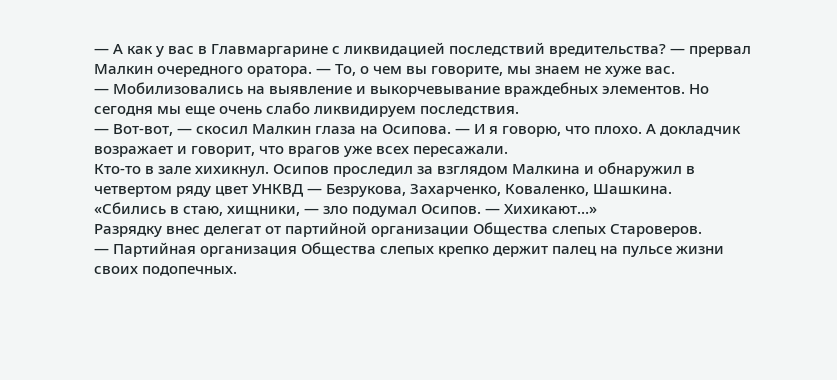— А как у вас в Главмаргарине с ликвидацией последствий вредительства? — прервал Малкин очередного оратора. — То, о чем вы говорите, мы знаем не хуже вас.
— Мобилизовались на выявление и выкорчевывание враждебных элементов. Но сегодня мы еще очень слабо ликвидируем последствия.
— Вот-вот, — скосил Малкин глаза на Осипова. — И я говорю, что плохо. А докладчик возражает и говорит, что врагов уже всех пересажали.
Кто-то в зале хихикнул. Осипов проследил за взглядом Малкина и обнаружил в четвертом ряду цвет УНКВД — Безрукова, Захарченко, Коваленко, Шашкина.
«Сбились в стаю, хищники, — зло подумал Осипов. — Хихикают…»
Разрядку внес делегат от партийной организации Общества слепых Староверов.
— Партийная организация Общества слепых крепко держит палец на пульсе жизни своих подопечных.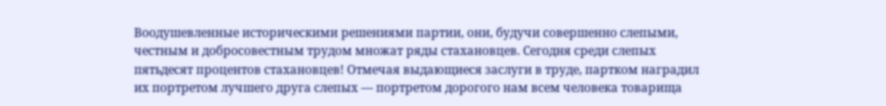Воодушевленные историческими решениями партии, они, будучи совершенно слепыми, честным и добросовестным трудом множат ряды стахановцев. Сегодня среди слепых пятьдесят процентов стахановцев! Отмечая выдающиеся заслуги в труде, партком наградил их портретом лучшего друга слепых — портретом дорогого нам всем человека товарища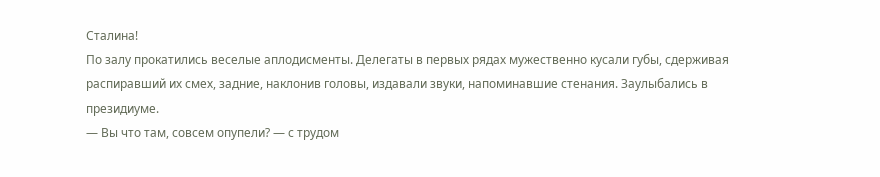Сталина!
По залу прокатились веселые аплодисменты. Делегаты в первых рядах мужественно кусали губы, сдерживая распиравший их смех, задние, наклонив головы, издавали звуки, напоминавшие стенания. Заулыбались в президиуме.
— Вы что там, совсем опупели? — с трудом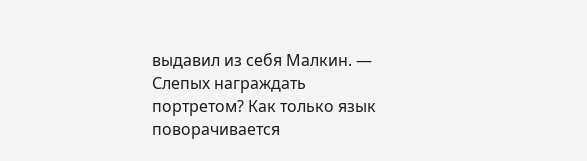выдавил из себя Малкин. — Слепых награждать портретом? Как только язык поворачивается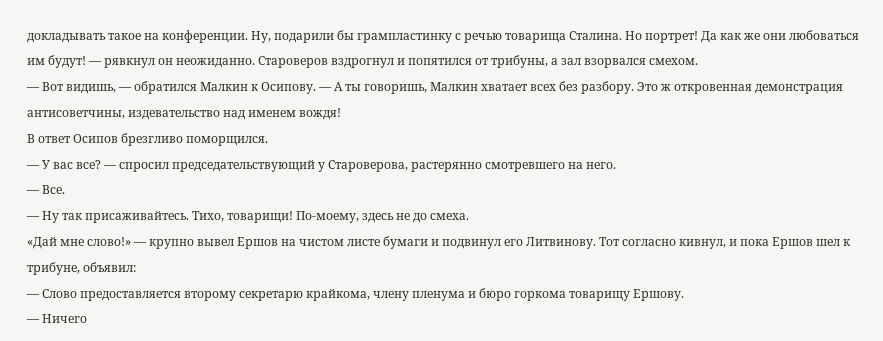докладывать такое на конференции. Ну, подарили бы грампластинку с речью товарища Сталина. Но портрет! Да как же они любоваться им будут! — рявкнул он неожиданно. Староверов вздрогнул и попятился от трибуны, а зал взорвался смехом.
— Вот видишь, — обратился Малкин к Осипову. — А ты говоришь, Малкин хватает всех без разбору. Это ж откровенная демонстрация антисоветчины, издевательство над именем вождя!
В ответ Осипов брезгливо поморщился.
— У вас все? — спросил председательствующий у Староверова, растерянно смотревшего на него.
— Все.
— Ну так присаживайтесь. Тихо, товарищи! По-моему, здесь не до смеха.
«Дай мне слово!» — крупно вывел Ершов на чистом листе бумаги и подвинул его Литвинову. Тот согласно кивнул, и пока Ершов шел к трибуне, объявил:
— Слово предоставляется второму секретарю крайкома, члену пленума и бюро горкома товарищу Ершову.
— Ничего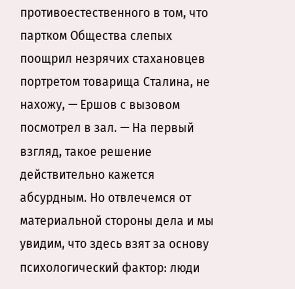противоестественного в том, что партком Общества слепых поощрил незрячих стахановцев портретом товарища Сталина, не нахожу, — Ершов с вызовом посмотрел в зал. — На первый взгляд, такое решение действительно кажется абсурдным. Но отвлечемся от материальной стороны дела и мы увидим, что здесь взят за основу психологический фактор: люди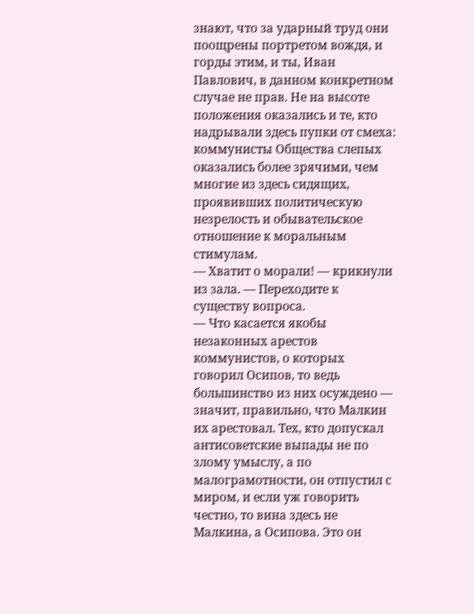знают, что за ударный труд они поощрены портретом вождя, и горды этим, и ты, Иван Павлович, в данном конкретном случае не прав. Не на высоте положения оказались и те, кто надрывали здесь пупки от смеха: коммунисты Общества слепых оказались более зрячими, чем многие из здесь сидящих, проявивших политическую незрелость и обывательское отношение к моральным стимулам.
— Хватит о морали! — крикнули из зала. — Переходите к существу вопроса.
— Что касается якобы незаконных арестов коммунистов, о которых говорил Осипов, то ведь большинство из них осуждено — значит, правильно, что Малкин их арестовал. Тех, кто допускал антисоветские выпады не по злому умыслу, а по малограмотности, он отпустил с миром, и если уж говорить честно, то вина здесь не Малкина, а Осипова. Это он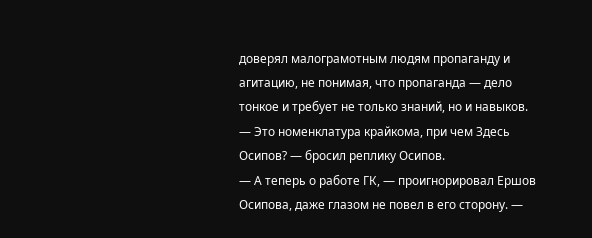доверял малограмотным людям пропаганду и агитацию, не понимая, что пропаганда — дело тонкое и требует не только знаний, но и навыков.
— Это номенклатура крайкома, при чем Здесь Осипов? — бросил реплику Осипов.
— А теперь о работе ГК, — проигнорировал Ершов Осипова, даже глазом не повел в его сторону. —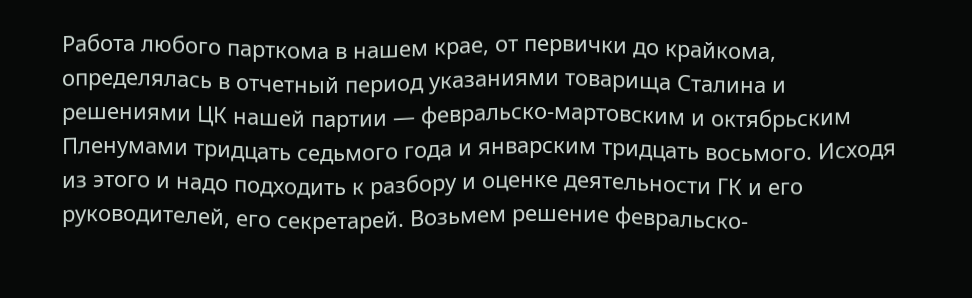Работа любого парткома в нашем крае, от первички до крайкома, определялась в отчетный период указаниями товарища Сталина и решениями ЦК нашей партии — февральско-мартовским и октябрьским Пленумами тридцать седьмого года и январским тридцать восьмого. Исходя из этого и надо подходить к разбору и оценке деятельности ГК и его руководителей, его секретарей. Возьмем решение февральско-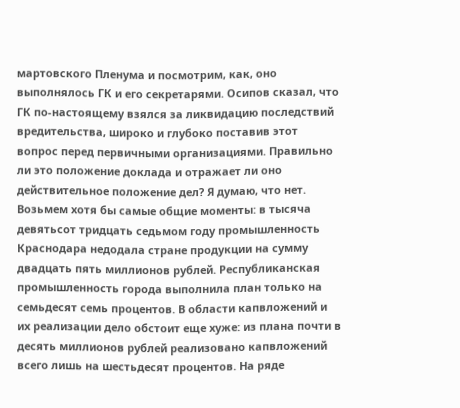мартовского Пленума и посмотрим, как, оно выполнялось ГК и его секретарями. Осипов сказал, что ГК по-настоящему взялся за ликвидацию последствий вредительства, широко и глубоко поставив этот вопрос перед первичными организациями. Правильно ли это положение доклада и отражает ли оно действительное положение дел? Я думаю, что нет. Возьмем хотя бы самые общие моменты: в тысяча девятьсот тридцать седьмом году промышленность Краснодара недодала стране продукции на сумму двадцать пять миллионов рублей. Республиканская промышленность города выполнила план только на семьдесят семь процентов. В области капвложений и их реализации дело обстоит еще хуже: из плана почти в десять миллионов рублей реализовано капвложений всего лишь на шестьдесят процентов. На ряде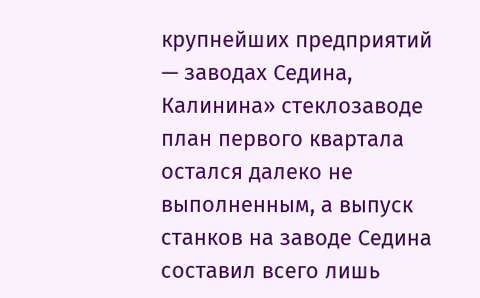крупнейших предприятий — заводах Седина, Калинина» стеклозаводе план первого квартала остался далеко не выполненным, а выпуск станков на заводе Седина составил всего лишь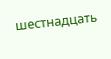шестнадцать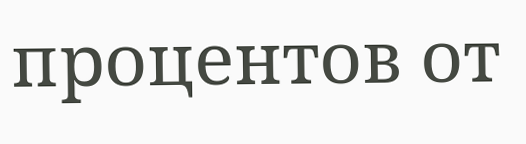процентов от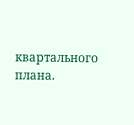квартального плана.